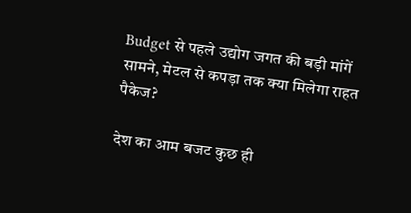Budget से पहले उद्योग जगत की बड़ी मांगें सामने, मेटल से कपड़ा तक क्या मिलेगा राहत पैकेज?

देश का आम बजट कुछ ही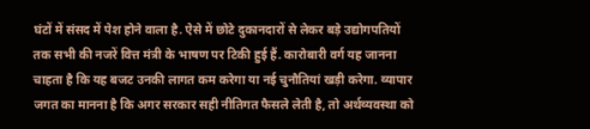घंटों में संसद में पेश होने वाला है. ऐसे में छोटे दुकानदारों से लेकर बड़े उद्योगपतियों तक सभी की नजरें वित्त मंत्री के भाषण पर टिकी हुई हैं. कारोबारी वर्ग यह जानना चाहता है कि यह बजट उनकी लागत कम करेगा या नई चुनौतियां खड़ी करेगा. व्यापार जगत का मानना है कि अगर सरकार सही नीतिगत फैसले लेती है, तो अर्थव्यवस्था को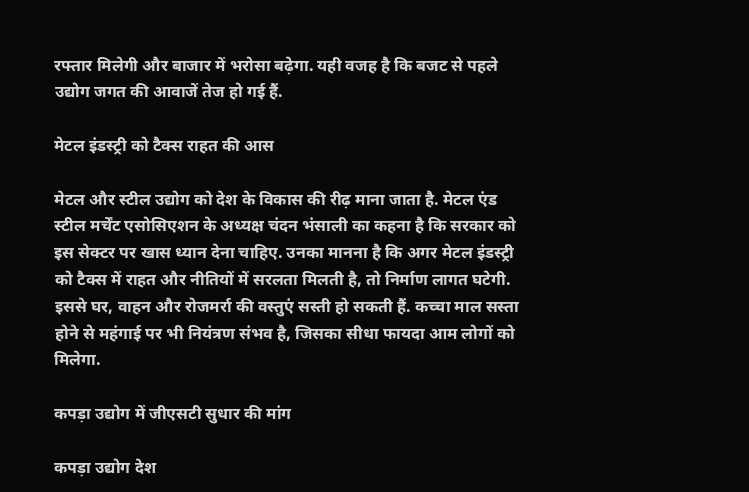रफ्तार मिलेगी और बाजार में भरोसा बढ़ेगा. यही वजह है कि बजट से पहले उद्योग जगत की आवाजें तेज हो गई हैं.

मेटल इंडस्ट्री को टैक्स राहत की आस

मेटल और स्टील उद्योग को देश के विकास की रीढ़ माना जाता है. मेटल एंड स्टील मर्चेंट एसोसिएशन के अध्यक्ष चंदन भंसाली का कहना है कि सरकार को इस सेक्टर पर खास ध्यान देना चाहिए. उनका मानना है कि अगर मेटल इंडस्ट्री को टैक्स में राहत और नीतियों में सरलता मिलती है, तो निर्माण लागत घटेगी. इससे घर, वाहन और रोजमर्रा की वस्तुएं सस्ती हो सकती हैं. कच्चा माल सस्ता होने से महंगाई पर भी नियंत्रण संभव है, जिसका सीधा फायदा आम लोगों को मिलेगा.

कपड़ा उद्योग में जीएसटी सुधार की मांग

कपड़ा उद्योग देश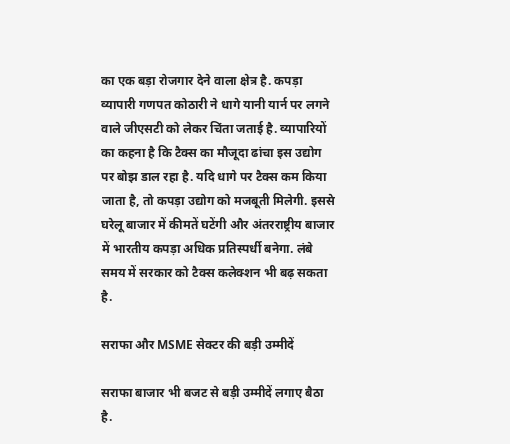का एक बड़ा रोजगार देने वाला क्षेत्र है. कपड़ा व्यापारी गणपत कोठारी ने धागे यानी यार्न पर लगने वाले जीएसटी को लेकर चिंता जताई है. व्यापारियों का कहना है कि टैक्स का मौजूदा ढांचा इस उद्योग पर बोझ डाल रहा है. यदि धागे पर टैक्स कम किया जाता है, तो कपड़ा उद्योग को मजबूती मिलेगी. इससे घरेलू बाजार में कीमतें घटेंगी और अंतरराष्ट्रीय बाजार में भारतीय कपड़ा अधिक प्रतिस्पर्धी बनेगा. लंबे समय में सरकार को टैक्स कलेक्शन भी बढ़ सकता है.

सराफा और MSME सेक्टर की बड़ी उम्मीदें

सराफा बाजार भी बजट से बड़ी उम्मीदें लगाए बैठा है.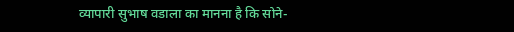व्यापारी सुभाष वडाला का मानना है कि सोने-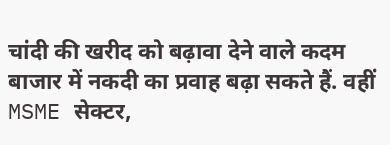चांदी की खरीद को बढ़ावा देने वाले कदम बाजार में नकदी का प्रवाह बढ़ा सकते हैं. वहीं MSME सेक्टर,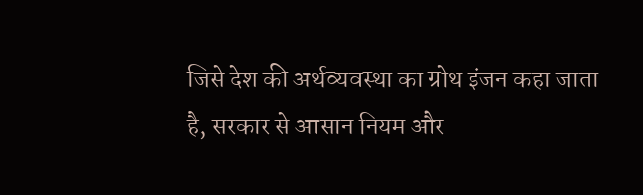जिसे देश की अर्थव्यवस्था का ग्रोथ इंजन कहा जाता है, सरकार से आसान नियम और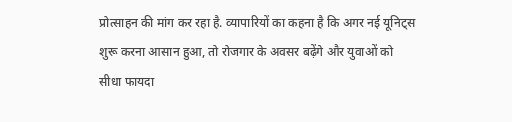प्रोत्साहन की मांग कर रहा है. व्यापारियों का कहना है कि अगर नई यूनिट्स शुरू करना आसान हुआ, तो रोजगार के अवसर बढ़ेंगे और युवाओं को सीधा फायदा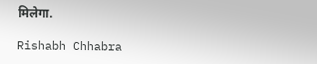मिलेगा.

Rishabh Chhabra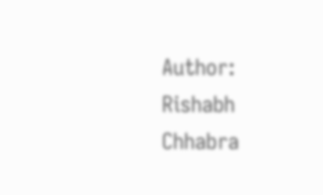Author: Rishabh Chhabra